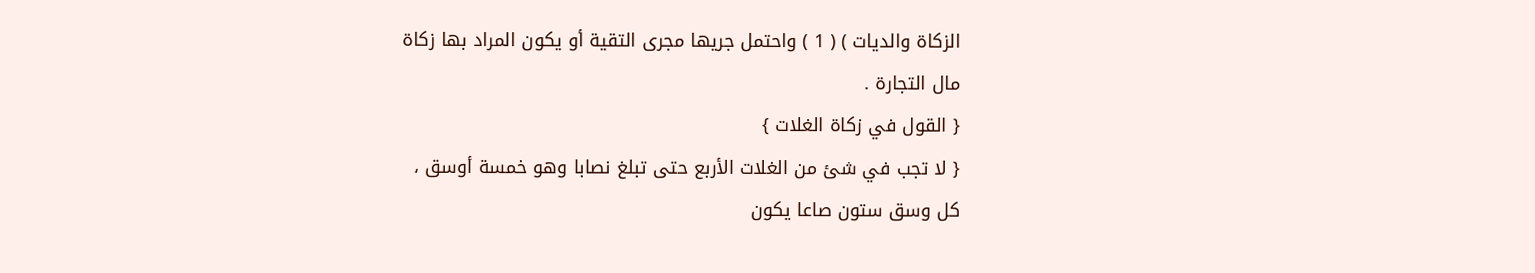الزكاة والديات ) ( 1 ) واحتمل جريها مجرى التقية أو يكون المراد بها زكاة
مال التجارة .
{ القول في زكاة الغلات }
{ لا تجب في شئ من الغلات الأربع حتى تبلغ نصابا وهو خمسة أوسق ،
كل وسق ستون صاعا يكون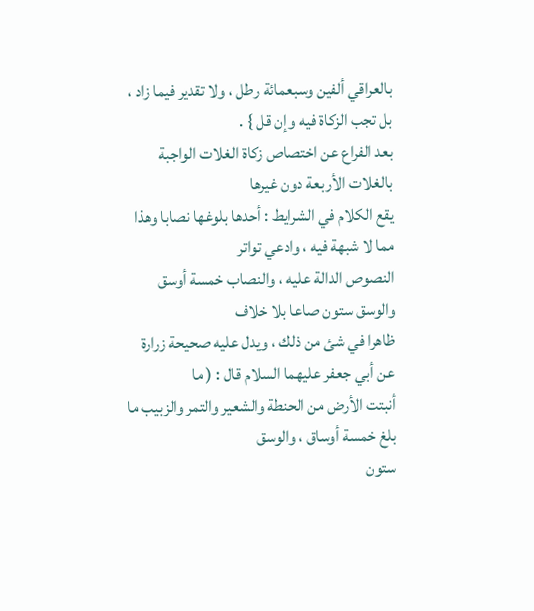بالعراقي ألفين وسبعمائة رطل ، ولا تقدير فيما زاد ،
بل تجب الزكاة فيه وإن قل } .
بعد الفراع عن اختصاص زكاة الغلات الواجبة بالغلات الأربعة دون غيرها
يقع الكلام في الشرايط : أحدها بلوغها نصابا وهذا مما لا شبهة فيه ، وادعي تواتر
النصوص الدالة عليه ، والنصاب خمسة أوسق والوسق ستون صاعا بلا خلاف
ظاهرا في شئ من ذلك ، ويدل عليه صحيحة زرارة عن أبي جعفر عليهما السلام قال : ( ما
أنبتت الأرض من الحنطة والشعير والتمر والزبيب ما بلغ خمسة أوساق ، والوسق
ستون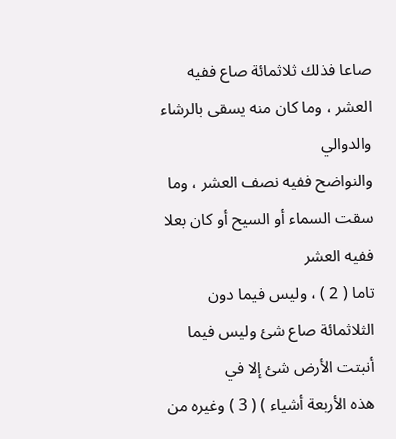صاعا فذلك ثلاثمائة صاع ففيه العشر ، وما كان منه يسقى بالرشاء والدوالي
والنواضح ففيه نصف العشر ، وما سقت السماء أو السيح أو كان بعلا ففيه العشر
تاما ( 2 ) ، وليس فيما دون الثلاثمائة صاع شئ وليس فيما أنبتت الأرض شئ إلا في
هذه الأربعة أشياء ) ( 3 ) وغيره من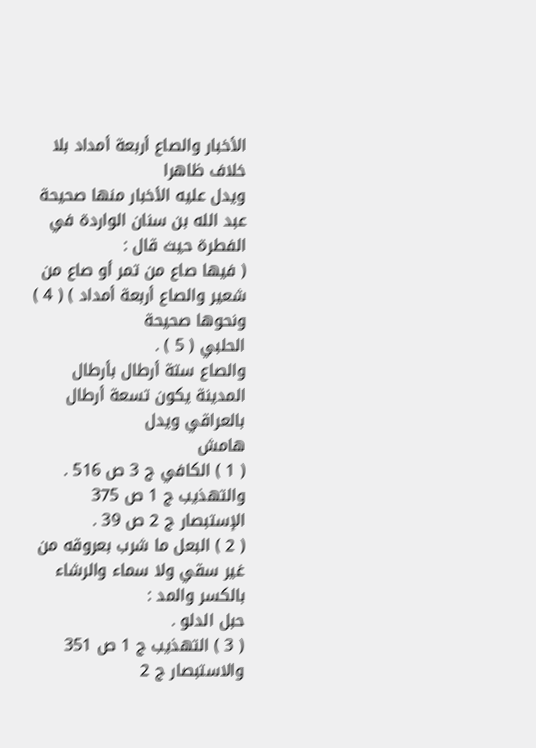الأخبار والصاع أربعة أمداد بلا خلاف ظاهرا
ويدل عليه الأخبار منها صحيحة عبد الله بن سنان الواردة في الفطرة حيث قال :
( فيها صاع من تمر أو صاع من شعير والصاع أربعة أمداد ) ( 4 ) ونحوها صحيحة
الحلبي ( 5 ) .
والصاع ستة أرطال بأرطال المدينة يكون تسعة أرطال بالعراقي ويدل
هامش
( 1 ) الكافي ج 3 ص 516 . والتهذيب ج 1 ص 375 الإستبصار ج 2 ص 39 .
( 2 ) البعل ما شرب بعروقه من غير سقي ولا سماء والرشاء بالكسر والمد :
حبل الدلو .
( 3 ) التهذيب ج 1 ص 351 والاستبصار ج 2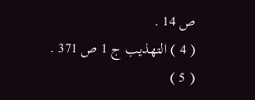ص 14 .
( 4 ) التهذيب ج 1 ص 371 .
( 5 )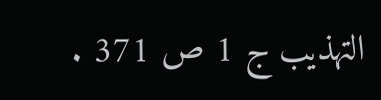التهذيب ج 1 ص 371 .